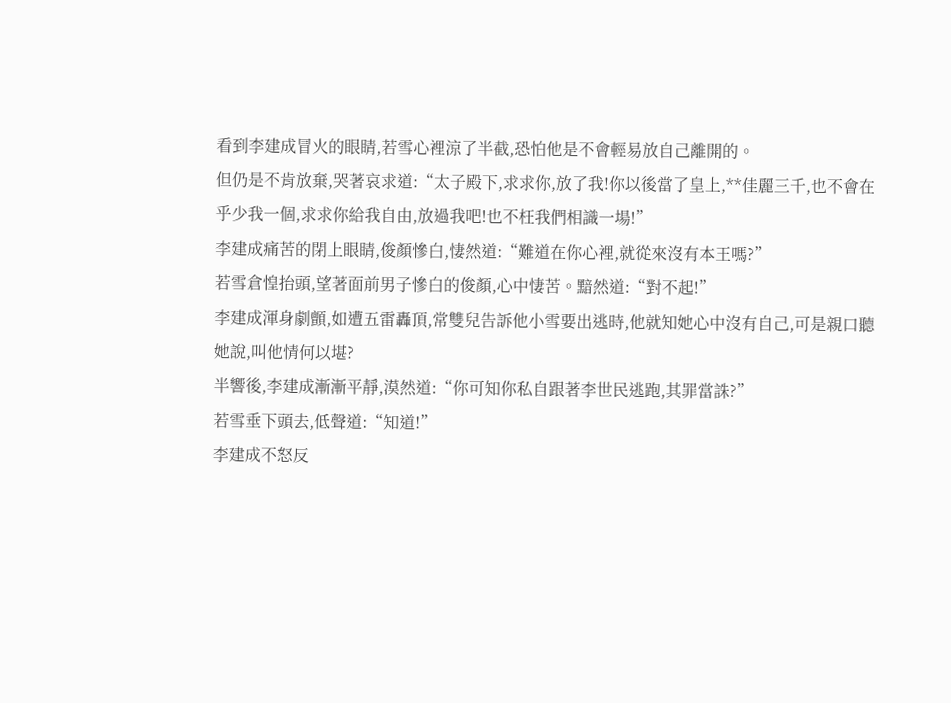看到李建成冒火的眼睛,若雪心裡涼了半截,恐怕他是不會輕易放自己離開的。
但仍是不肯放棄,哭著哀求道:“太子殿下,求求你,放了我!你以後當了皇上,**佳麗三千,也不會在乎少我一個,求求你給我自由,放過我吧!也不枉我們相識一場!”
李建成痛苦的閉上眼睛,俊顏慘白,悽然道:“難道在你心裡,就從來沒有本王嗎?”
若雪倉惶抬頭,望著面前男子慘白的俊顏,心中悽苦。黯然道:“對不起!”
李建成渾身劇顫,如遭五雷轟頂,常雙兒告訴他小雪要出逃時,他就知她心中沒有自己,可是親口聽她說,叫他情何以堪?
半響後,李建成漸漸平靜,漠然道:“你可知你私自跟著李世民逃跑,其罪當誅?”
若雪垂下頭去,低聲道:“知道!”
李建成不怒反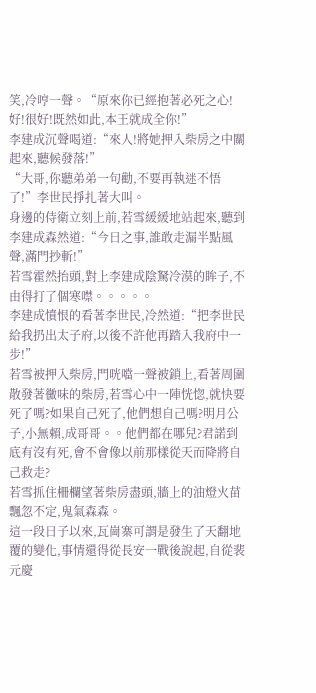笑,冷哼一聲。“原來你已經抱著必死之心!好!很好!既然如此,本王就成全你!”
李建成沉聲喝道:“來人!將她押入柴房之中關起來,聽候發落!”
“大哥,你聽弟弟一句勸,不要再執迷不悟了!”李世民掙扎著大叫。
身邊的侍衛立刻上前,若雪緩緩地站起來,聽到李建成森然道:“今日之事,誰敢走漏半點風聲,滿門抄斬!”
若雪霍然抬頭,對上李建成陰駑冷漠的眸子,不由得打了個寒噤。。。。。
李建成憤恨的看著李世民,冷然道:“把李世民給我扔出太子府,以後不許他再踏入我府中一步!”
若雪被押入柴房,門咣噹一聲被鎖上,看著周圍散發著黴味的柴房,若雪心中一陣恍惚,就快要死了嗎?如果自己死了,他們想自己嗎?明月公子,小無賴,成哥哥。。他們都在哪兒?君諾到底有沒有死,會不會像以前那樣從天而降將自己救走?
若雪抓住柵欄望著柴房盡頭,牆上的油燈火苗飄忽不定,鬼氣森森。
這一段日子以來,瓦崗寨可謂是發生了天翻地覆的變化,事情還得從長安一戰後說起,自從裴元慶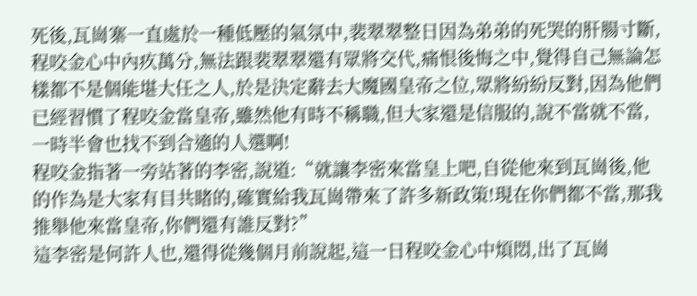死後,瓦崗寨一直處於一種低壓的氣氛中,裴翠翠整日因為弟弟的死哭的肝腸寸斷,程咬金心中內疚萬分,無法跟裴翠翠還有眾將交代,痛恨後悔之中,覺得自己無論怎樣都不是個能堪大任之人,於是決定辭去大魔國皇帝之位,眾將紛紛反對,因為他們已經習慣了程咬金當皇帝,雖然他有時不稱職,但大家還是信服的,說不當就不當,一時半會也找不到合適的人選啊!
程咬金指著一旁站著的李密,說道:“就讓李密來當皇上吧,自從他來到瓦崗後,他的作為是大家有目共睹的,確實給我瓦崗帶來了許多新政策!現在你們都不當,那我推舉他來當皇帝,你們還有誰反對?”
這李密是何許人也,還得從幾個月前說起,這一日程咬金心中煩悶,出了瓦崗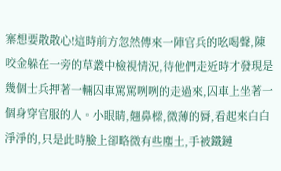寨想要散散心!這時前方忽然傳來一陣官兵的吆喝聲,陳咬金躲在一旁的草叢中檢視情況,待他們走近時才發現是幾個士兵押著一輛囚車罵罵咧咧的走過來,囚車上坐著一個身穿官服的人。小眼睛,翹鼻樑,微薄的脣,看起來白白淨淨的,只是此時臉上卻略微有些塵土,手被鐵鏈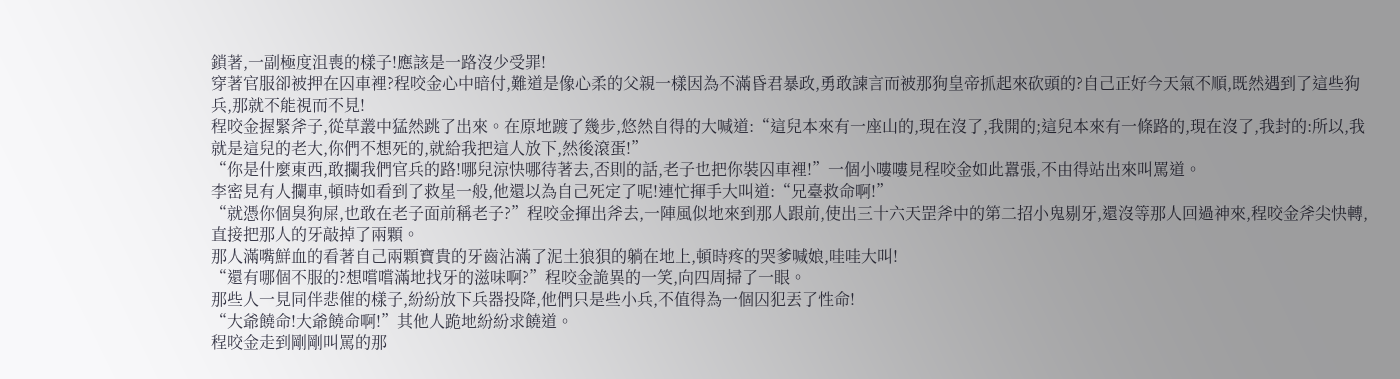鎖著,一副極度沮喪的樣子!應該是一路沒少受罪!
穿著官服卻被押在囚車裡?程咬金心中暗付,難道是像心柔的父親一樣因為不滿昏君暴政,勇敢諫言而被那狗皇帝抓起來砍頭的?自己正好今天氣不順,既然遇到了這些狗兵,那就不能視而不見!
程咬金握緊斧子,從草叢中猛然跳了出來。在原地踱了幾步,悠然自得的大喊道:“這兒本來有一座山的,現在沒了,我開的;這兒本來有一條路的,現在沒了,我封的:所以,我就是這兒的老大,你們不想死的,就給我把這人放下,然後滾蛋!”
“你是什麼東西,敢攔我們官兵的路!哪兒涼快哪待著去,否則的話,老子也把你裝囚車裡!”一個小嘍嘍見程咬金如此囂張,不由得站出來叫罵道。
李密見有人攔車,頓時如看到了救星一般,他還以為自己死定了呢!連忙揮手大叫道:“兄臺救命啊!”
“就憑你個臭狗屎,也敢在老子面前稱老子?”程咬金揮出斧去,一陣風似地來到那人跟前,使出三十六天罡斧中的第二招小鬼剔牙,還沒等那人回過神來,程咬金斧尖快轉,直接把那人的牙敲掉了兩顆。
那人滿嘴鮮血的看著自己兩顆寶貴的牙齒沾滿了泥土狼狽的躺在地上,頓時疼的哭爹喊娘,哇哇大叫!
“還有哪個不服的?想嚐嚐滿地找牙的滋味啊?”程咬金詭異的一笑,向四周掃了一眼。
那些人一見同伴悲催的樣子,紛紛放下兵器投降,他們只是些小兵,不值得為一個囚犯丟了性命!
“大爺饒命!大爺饒命啊!”其他人跪地紛紛求饒道。
程咬金走到剛剛叫罵的那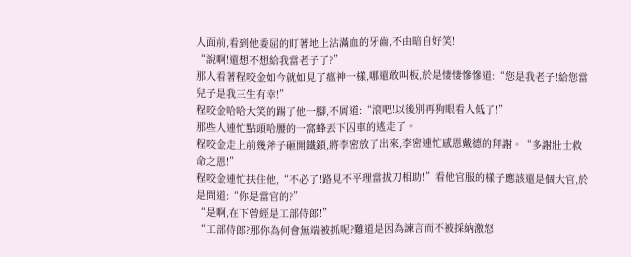人面前,看到他委屈的盯著地上沾滿血的牙齒,不由暗自好笑!
“說啊!還想不想給我當老子了?”
那人看著程咬金如今就如見了瘟神一樣,哪還敢叫板,於是悽悽慘慘道:“您是我老子!給您當兒子是我三生有幸!”
程咬金哈哈大笑的踢了他一腳,不屑道:“滾吧!以後別再狗眼看人低了!”
那些人連忙點頭哈腰的一窩蜂丟下囚車的逃走了。
程咬金走上前幾斧子砸開鐵鎖,將李密放了出來,李密連忙感恩戴德的拜謝。“多謝壯士救命之恩!”
程咬金連忙扶住他,“不必了!路見不平理當拔刀相助!”看他官服的樣子應該還是個大官,於是問道:“你是當官的?”
“是啊,在下曾經是工部侍郎!”
“工部侍郎?那你為何會無端被抓呢?難道是因為諫言而不被採納激怒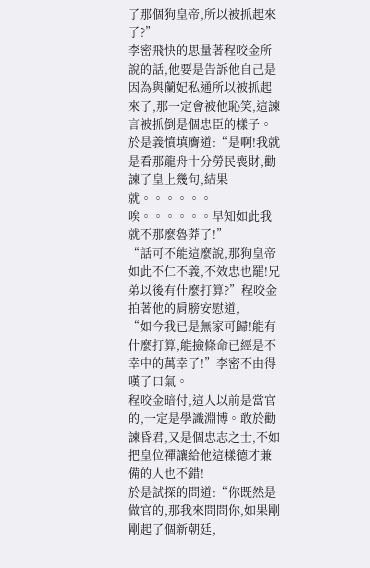了那個狗皇帝,所以被抓起來了?”
李密飛快的思量著程咬金所說的話,他要是告訴他自己是因為與蘭妃私通所以被抓起來了,那一定會被他恥笑,這諫言被抓倒是個忠臣的樣子。於是義憤填膺道:“是啊!我就是看那龍舟十分勞民喪財,勸諫了皇上幾句,結果就。。。。。。唉。。。。。。早知如此我就不那麼魯莽了!”
“話可不能這麼說,那狗皇帝如此不仁不義,不效忠也罷!兄弟以後有什麼打算?”程咬金拍著他的肩膀安慰道,
“如今我已是無家可歸!能有什麼打算,能撿條命已經是不幸中的萬幸了!”李密不由得嘆了口氣。
程咬金暗付,這人以前是當官的,一定是學識淵博。敢於勸諫昏君,又是個忠志之士,不如把皇位禪讓給他這樣德才兼備的人也不錯!
於是試探的問道:“你既然是做官的,那我來問問你,如果剛剛起了個新朝廷,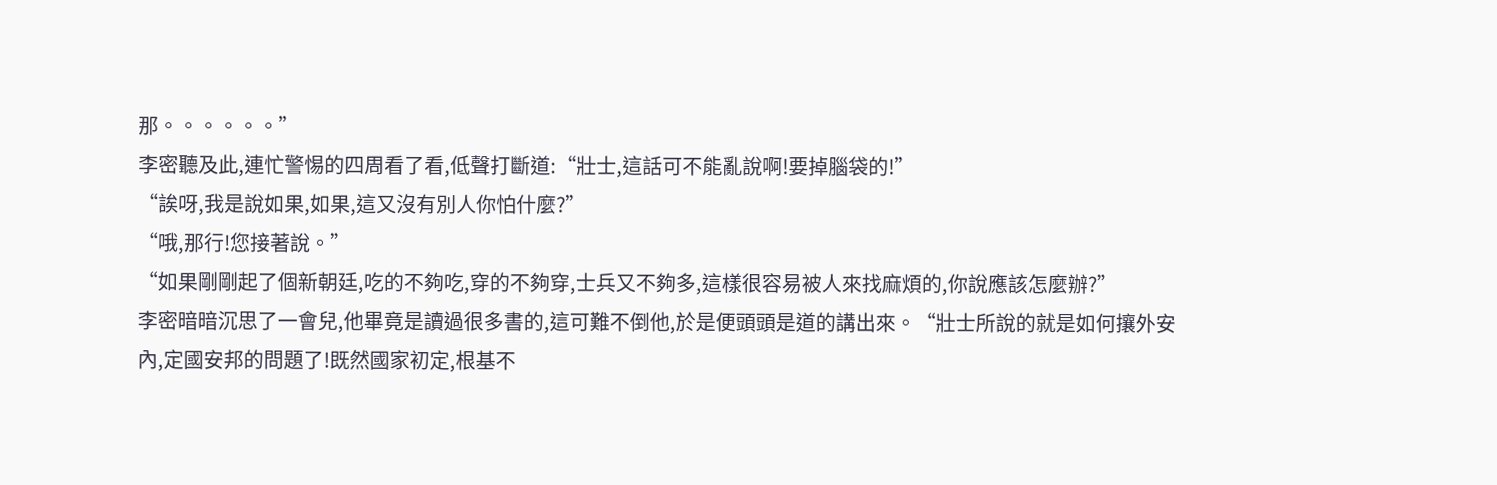那。。。。。。”
李密聽及此,連忙警惕的四周看了看,低聲打斷道:“壯士,這話可不能亂說啊!要掉腦袋的!”
“誒呀,我是說如果,如果,這又沒有別人你怕什麼?”
“哦,那行!您接著說。”
“如果剛剛起了個新朝廷,吃的不夠吃,穿的不夠穿,士兵又不夠多,這樣很容易被人來找麻煩的,你說應該怎麼辦?”
李密暗暗沉思了一會兒,他畢竟是讀過很多書的,這可難不倒他,於是便頭頭是道的講出來。“壯士所說的就是如何攘外安內,定國安邦的問題了!既然國家初定,根基不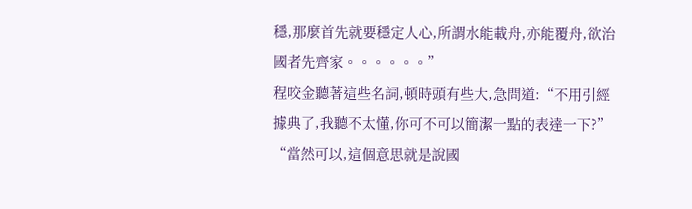穩,那麼首先就要穩定人心,所謂水能載舟,亦能覆舟,欲治國者先齊家。。。。。。”
程咬金聽著這些名詞,頓時頭有些大,急問道:“不用引經據典了,我聽不太懂,你可不可以簡潔一點的表達一下?”
“當然可以,這個意思就是說國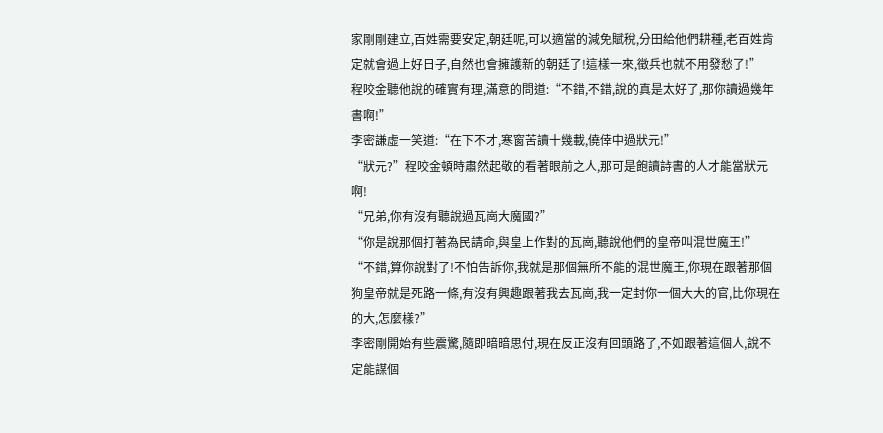家剛剛建立,百姓需要安定,朝廷呢,可以適當的減免賦稅,分田給他們耕種,老百姓肯定就會過上好日子,自然也會擁護新的朝廷了!這樣一來,徵兵也就不用發愁了!”
程咬金聽他說的確實有理,滿意的問道:“不錯,不錯,說的真是太好了,那你讀過幾年書啊!”
李密謙虛一笑道:“在下不才,寒窗苦讀十幾載,僥倖中過狀元!”
“狀元?”程咬金頓時肅然起敬的看著眼前之人,那可是飽讀詩書的人才能當狀元啊!
“兄弟,你有沒有聽說過瓦崗大魔國?”
“你是說那個打著為民請命,與皇上作對的瓦崗,聽說他們的皇帝叫混世魔王!”
“不錯,算你說對了!不怕告訴你,我就是那個無所不能的混世魔王,你現在跟著那個狗皇帝就是死路一條,有沒有興趣跟著我去瓦崗,我一定封你一個大大的官,比你現在的大,怎麼樣?”
李密剛開始有些震驚,隨即暗暗思付,現在反正沒有回頭路了,不如跟著這個人,說不定能謀個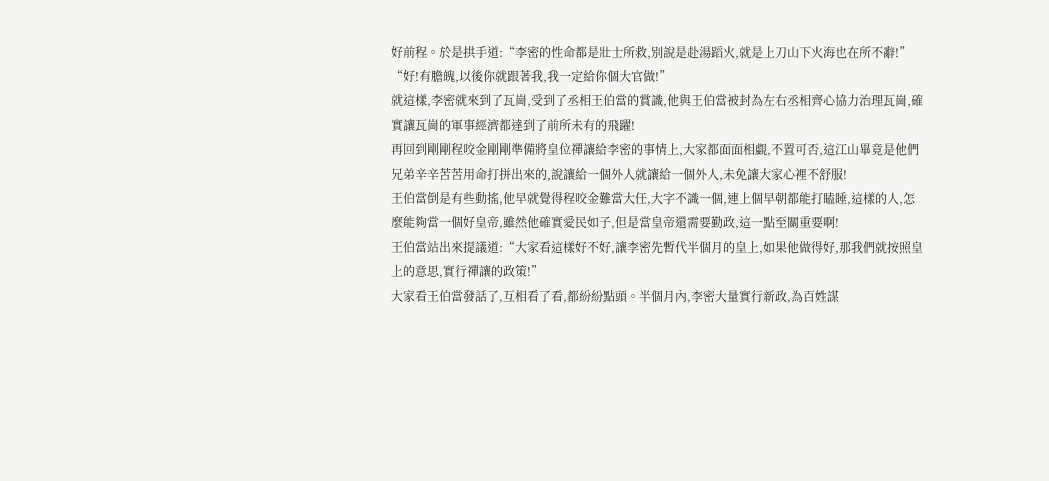好前程。於是拱手道:“李密的性命都是壯士所救,別說是赴湯蹈火,就是上刀山下火海也在所不辭!”
“好!有膽魄,以後你就跟著我,我一定給你個大官做!”
就這樣,李密就來到了瓦崗,受到了丞相王伯當的賞識,他與王伯當被封為左右丞相齊心協力治理瓦崗,確實讓瓦崗的軍事經濟都達到了前所未有的飛躍!
再回到剛剛程咬金剛剛準備將皇位禪讓給李密的事情上,大家都面面相覷,不置可否,這江山畢竟是他們兄弟辛辛苦苦用命打拼出來的,說讓給一個外人就讓給一個外人,未免讓大家心裡不舒服!
王伯當倒是有些動搖,他早就覺得程咬金難當大任,大字不識一個,連上個早朝都能打瞌睡,這樣的人,怎麼能夠當一個好皇帝,雖然他確實愛民如子,但是當皇帝還需要勤政,這一點至關重要啊!
王伯當站出來提議道:“大家看這樣好不好,讓李密先暫代半個月的皇上,如果他做得好,那我們就按照皇上的意思,實行禪讓的政策!”
大家看王伯當發話了,互相看了看,都紛紛點頭。半個月內,李密大量實行新政,為百姓謀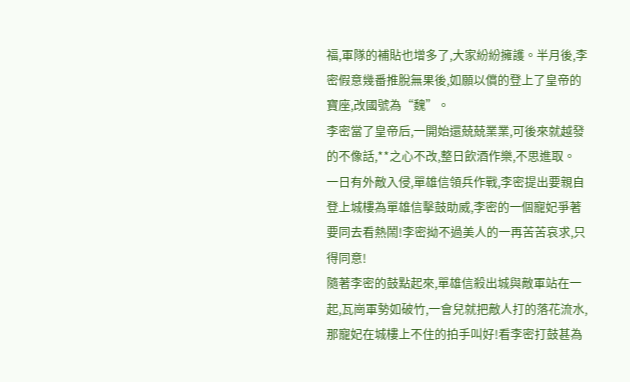福,軍隊的補貼也增多了,大家紛紛擁護。半月後,李密假意幾番推脫無果後,如願以償的登上了皇帝的寶座,改國號為“魏”。
李密當了皇帝后,一開始還兢兢業業,可後來就越發的不像話,**之心不改,整日飲酒作樂,不思進取。
一日有外敵入侵,單雄信領兵作戰,李密提出要親自登上城樓為單雄信擊鼓助威,李密的一個寵妃爭著要同去看熱鬧!李密拗不過美人的一再苦苦哀求,只得同意!
隨著李密的鼓點起來,單雄信殺出城與敵軍站在一起,瓦崗軍勢如破竹,一會兒就把敵人打的落花流水,那寵妃在城樓上不住的拍手叫好!看李密打鼓甚為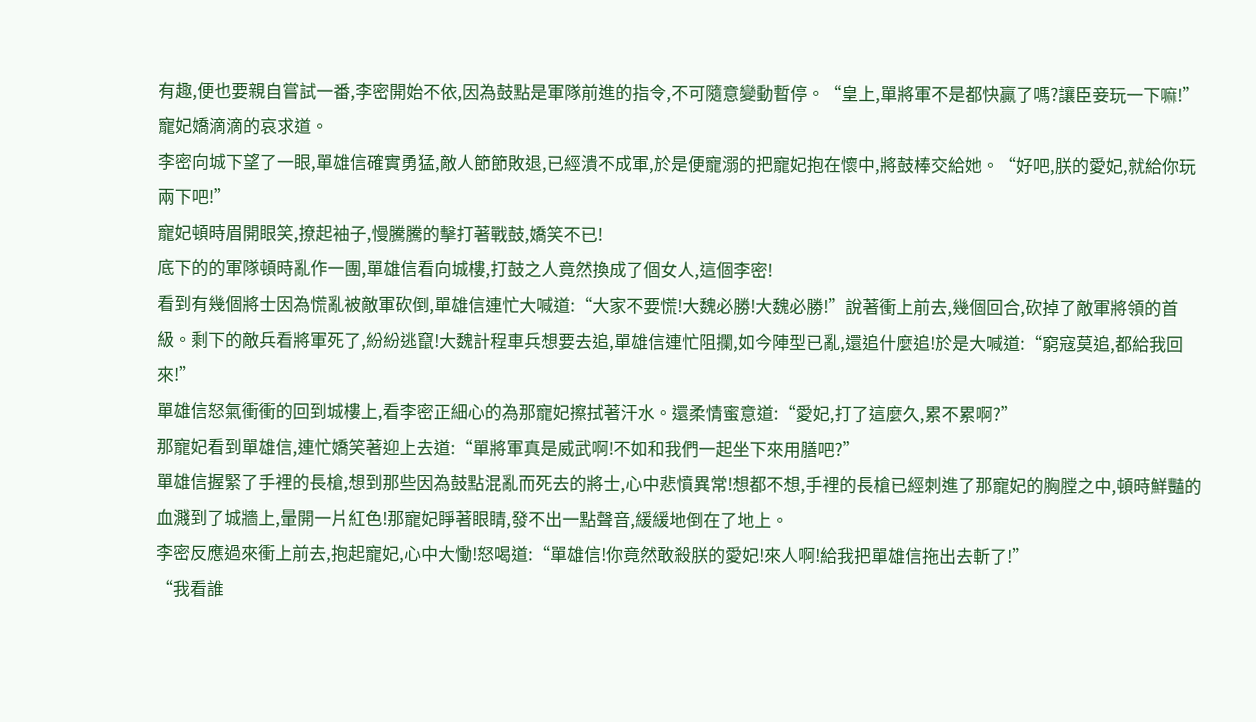有趣,便也要親自嘗試一番,李密開始不依,因為鼓點是軍隊前進的指令,不可隨意變動暫停。“皇上,單將軍不是都快贏了嗎?讓臣妾玩一下嘛!”寵妃嬌滴滴的哀求道。
李密向城下望了一眼,單雄信確實勇猛,敵人節節敗退,已經潰不成軍,於是便寵溺的把寵妃抱在懷中,將鼓棒交給她。“好吧,朕的愛妃,就給你玩兩下吧!”
寵妃頓時眉開眼笑,撩起袖子,慢騰騰的擊打著戰鼓,嬌笑不已!
底下的的軍隊頓時亂作一團,單雄信看向城樓,打鼓之人竟然換成了個女人,這個李密!
看到有幾個將士因為慌亂被敵軍砍倒,單雄信連忙大喊道:“大家不要慌!大魏必勝!大魏必勝!”說著衝上前去,幾個回合,砍掉了敵軍將領的首級。剩下的敵兵看將軍死了,紛紛逃竄!大魏計程車兵想要去追,單雄信連忙阻攔,如今陣型已亂,還追什麼追!於是大喊道:“窮寇莫追,都給我回來!”
單雄信怒氣衝衝的回到城樓上,看李密正細心的為那寵妃擦拭著汗水。還柔情蜜意道:“愛妃,打了這麼久,累不累啊?”
那寵妃看到單雄信,連忙嬌笑著迎上去道:“單將軍真是威武啊!不如和我們一起坐下來用膳吧?”
單雄信握緊了手裡的長槍,想到那些因為鼓點混亂而死去的將士,心中悲憤異常!想都不想,手裡的長槍已經刺進了那寵妃的胸膛之中,頓時鮮豔的血濺到了城牆上,暈開一片紅色!那寵妃睜著眼睛,發不出一點聲音,緩緩地倒在了地上。
李密反應過來衝上前去,抱起寵妃,心中大慟!怒喝道:“單雄信!你竟然敢殺朕的愛妃!來人啊!給我把單雄信拖出去斬了!”
“我看誰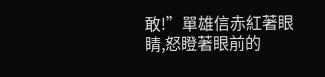敢!”單雄信赤紅著眼睛,怒瞪著眼前的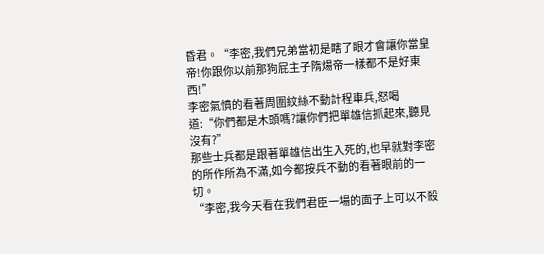昏君。“李密,我們兄弟當初是瞎了眼才會讓你當皇帝!你跟你以前那狗屁主子隋煬帝一樣都不是好東西!”
李密氣憤的看著周圍紋絲不動計程車兵,怒喝道:“你們都是木頭嗎?讓你們把單雄信抓起來,聽見沒有?”
那些士兵都是跟著單雄信出生入死的,也早就對李密的所作所為不滿,如今都按兵不動的看著眼前的一切。
“李密,我今天看在我們君臣一場的面子上可以不殺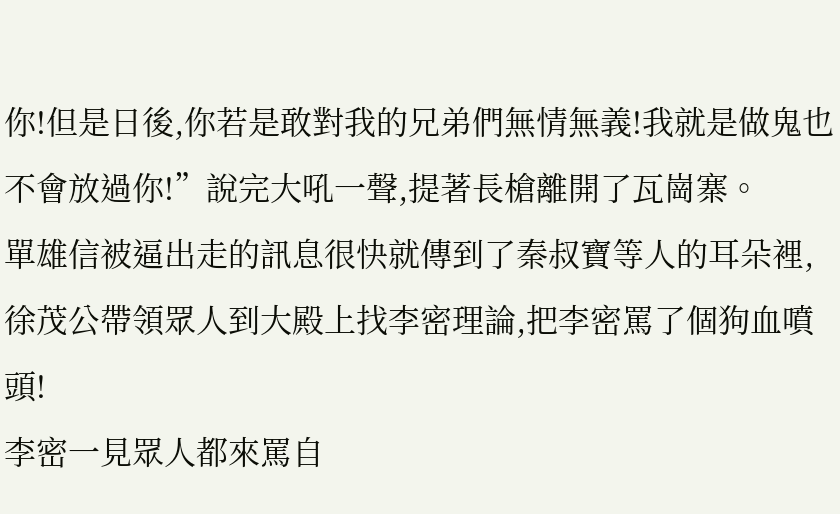你!但是日後,你若是敢對我的兄弟們無情無義!我就是做鬼也不會放過你!”說完大吼一聲,提著長槍離開了瓦崗寨。
單雄信被逼出走的訊息很快就傳到了秦叔寶等人的耳朵裡,徐茂公帶領眾人到大殿上找李密理論,把李密罵了個狗血噴頭!
李密一見眾人都來罵自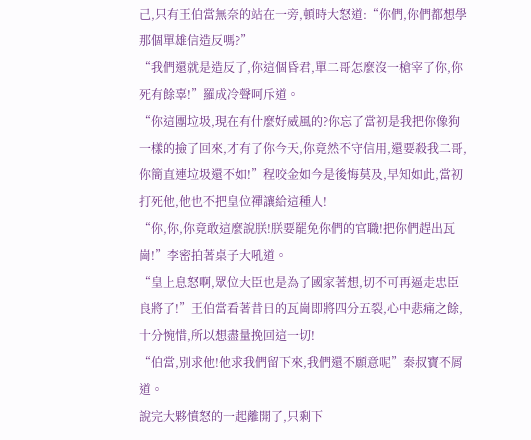己,只有王伯當無奈的站在一旁,頓時大怒道:“你們,你們都想學那個單雄信造反嗎?”
“我們還就是造反了,你這個昏君,單二哥怎麼沒一槍宰了你,你死有餘辜!”羅成冷聲呵斥道。
“你這團垃圾,現在有什麼好威風的?你忘了當初是我把你像狗一樣的撿了回來,才有了你今天,你竟然不守信用,還要殺我二哥,你簡直連垃圾還不如!”程咬金如今是後悔莫及,早知如此,當初打死他,他也不把皇位禪讓給這種人!
“你,你,你竟敢這麼說朕!朕要罷免你們的官職!把你們趕出瓦崗!”李密拍著桌子大吼道。
“皇上息怒啊,眾位大臣也是為了國家著想,切不可再逼走忠臣良將了!”王伯當看著昔日的瓦崗即將四分五裂,心中悲痛之餘,十分惋惜,所以想盡量挽回這一切!
“伯當,別求他!他求我們留下來,我們還不願意呢”秦叔寶不屑道。
說完大夥憤怒的一起離開了,只剩下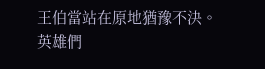王伯當站在原地猶豫不決。
英雄們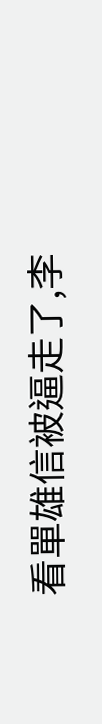看單雄信被逼走了,李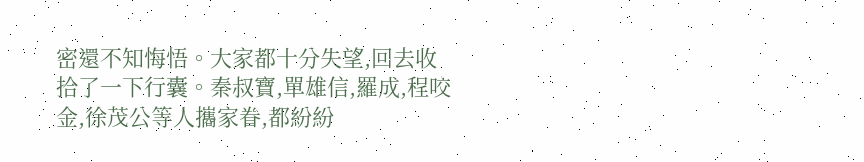密還不知悔悟。大家都十分失望,回去收拾了一下行囊。秦叔寶,單雄信,羅成,程咬金,徐茂公等人攜家眷,都紛紛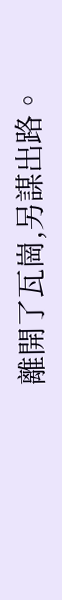離開了瓦崗,另謀出路。